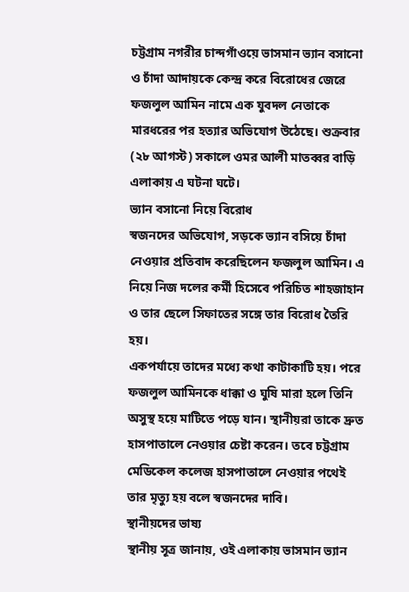চট্টগ্রাম নগরীর চান্দগাঁওয়ে ভাসমান ভ্যান বসানো ও চাঁদা আদায়কে কেন্দ্র করে বিরোধের জেরে ফজলুল আমিন নামে এক যুবদল নেতাকে মারধরের পর হত্যার অভিযোগ উঠেছে। শুক্রবার (২৮ আগস্ট) সকালে ওমর আলী মাতব্বর বাড়ি এলাকায় এ ঘটনা ঘটে।
ভ্যান বসানো নিয়ে বিরোধ
স্বজনদের অভিযোগ, সড়কে ভ্যান বসিয়ে চাঁদা নেওয়ার প্রতিবাদ করেছিলেন ফজলুল আমিন। এ নিয়ে নিজ দলের কর্মী হিসেবে পরিচিত শাহজাহান ও তার ছেলে সিফাতের সঙ্গে তার বিরোধ তৈরি হয়।
একপর্যায়ে তাদের মধ্যে কথা কাটাকাটি হয়। পরে ফজলুল আমিনকে ধাক্কা ও ঘুষি মারা হলে তিনি অসুস্থ হয়ে মাটিতে পড়ে যান। স্থানীয়রা তাকে দ্রুত হাসপাতালে নেওয়ার চেষ্টা করেন। তবে চট্টগ্রাম মেডিকেল কলেজ হাসপাতালে নেওয়ার পথেই তার মৃত্যু হয় বলে স্বজনদের দাবি।
স্থানীয়দের ভাষ্য
স্থানীয় সূত্র জানায়, ওই এলাকায় ভাসমান ভ্যান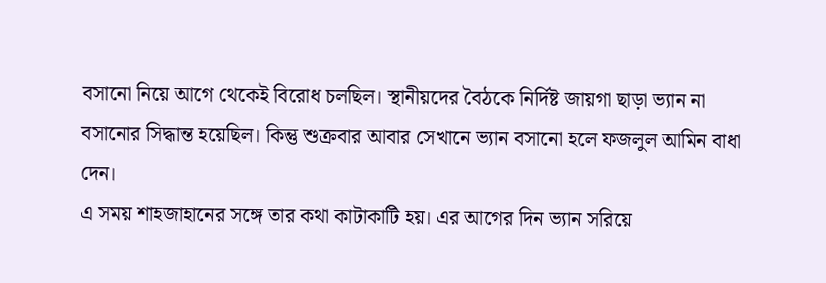বসানো নিয়ে আগে থেকেই বিরোধ চলছিল। স্থানীয়দের বৈঠকে নির্দিষ্ট জায়গা ছাড়া ভ্যান না বসানোর সিদ্ধান্ত হয়েছিল। কিন্তু শুক্রবার আবার সেখানে ভ্যান বসানো হলে ফজলুল আমিন বাধা দেন।
এ সময় শাহজাহানের সঙ্গে তার কথা কাটাকাটি হয়। এর আগের দিন ভ্যান সরিয়ে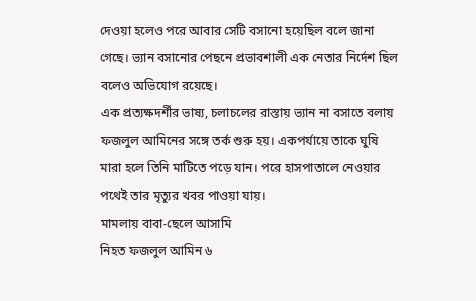দেওয়া হলেও পরে আবার সেটি বসানো হয়েছিল বলে জানা গেছে। ভ্যান বসানোর পেছনে প্রভাবশালী এক নেতার নির্দেশ ছিল বলেও অভিযোগ রয়েছে।
এক প্রত্যক্ষদর্শীর ভাষ্য, চলাচলের রাস্তায় ভ্যান না বসাতে বলায় ফজলুল আমিনের সঙ্গে তর্ক শুরু হয়। একপর্যায়ে তাকে ঘুষি মারা হলে তিনি মাটিতে পড়ে যান। পরে হাসপাতালে নেওয়ার পথেই তার মৃত্যুর খবর পাওয়া যায়।
মামলায় বাবা-ছেলে আসামি
নিহত ফজলুল আমিন ৬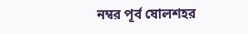নম্বর পূর্ব ষোলশহর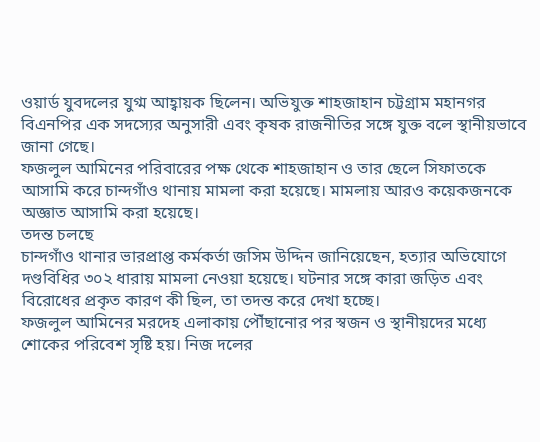ওয়ার্ড যুবদলের যুগ্ম আহ্বায়ক ছিলেন। অভিযুক্ত শাহজাহান চট্টগ্রাম মহানগর বিএনপির এক সদস্যের অনুসারী এবং কৃষক রাজনীতির সঙ্গে যুক্ত বলে স্থানীয়ভাবে জানা গেছে।
ফজলুল আমিনের পরিবারের পক্ষ থেকে শাহজাহান ও তার ছেলে সিফাতকে আসামি করে চান্দগাঁও থানায় মামলা করা হয়েছে। মামলায় আরও কয়েকজনকে অজ্ঞাত আসামি করা হয়েছে।
তদন্ত চলছে
চান্দগাঁও থানার ভারপ্রাপ্ত কর্মকর্তা জসিম উদ্দিন জানিয়েছেন, হত্যার অভিযোগে দণ্ডবিধির ৩০২ ধারায় মামলা নেওয়া হয়েছে। ঘটনার সঙ্গে কারা জড়িত এবং বিরোধের প্রকৃত কারণ কী ছিল, তা তদন্ত করে দেখা হচ্ছে।
ফজলুল আমিনের মরদেহ এলাকায় পৌঁছানোর পর স্বজন ও স্থানীয়দের মধ্যে শোকের পরিবেশ সৃষ্টি হয়। নিজ দলের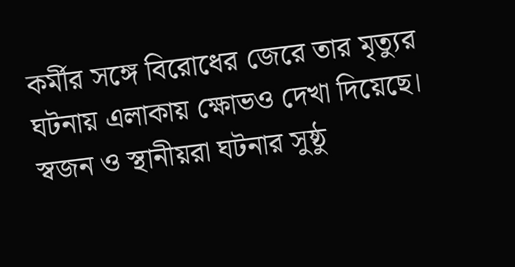কর্মীর সঙ্গে বিরোধের জেরে তার মৃত্যুর ঘটনায় এলাকায় ক্ষোভও দেখা দিয়েছে। স্বজন ও স্থানীয়রা ঘটনার সুষ্ঠু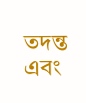তদন্ত এবং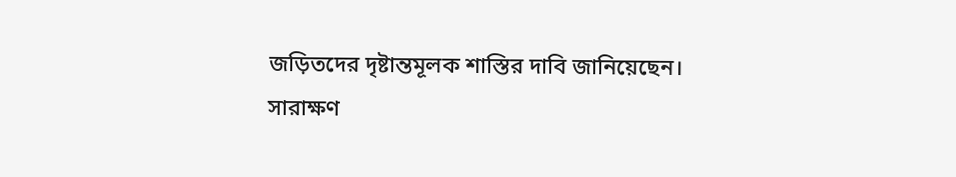জড়িতদের দৃষ্টান্তমূলক শাস্তির দাবি জানিয়েছেন।
সারাক্ষণ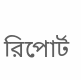রিপোর্ট